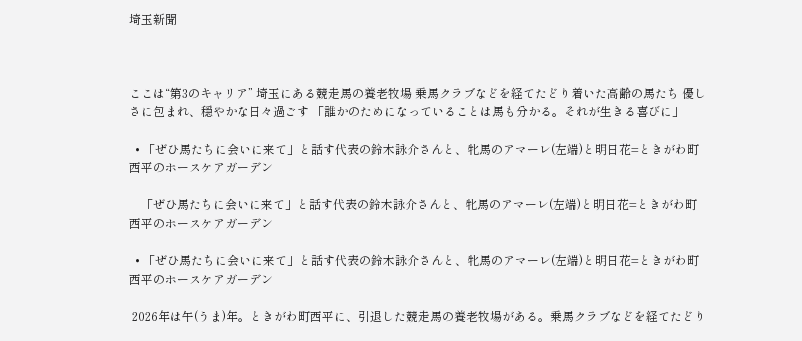埼玉新聞



ここは“第3のキャリア” 埼玉にある競走馬の養老牧場 乗馬クラブなどを経てたどり着いた高齢の馬たち 優しさに包まれ、穏やかな日々過ごす 「誰かのためになっていることは馬も分かる。それが生きる喜びに」

  • 「ぜひ馬たちに会いに来て」と話す代表の鈴木詠介さんと、牝馬のアマーレ(左端)と明日花=ときがわ町西平のホースケアガーデン

    「ぜひ馬たちに会いに来て」と話す代表の鈴木詠介さんと、牝馬のアマーレ(左端)と明日花=ときがわ町西平のホースケアガーデン

  • 「ぜひ馬たちに会いに来て」と話す代表の鈴木詠介さんと、牝馬のアマーレ(左端)と明日花=ときがわ町西平のホースケアガーデン

 2026年は午(うま)年。ときがわ町西平に、引退した競走馬の養老牧場がある。乗馬クラブなどを経てたどり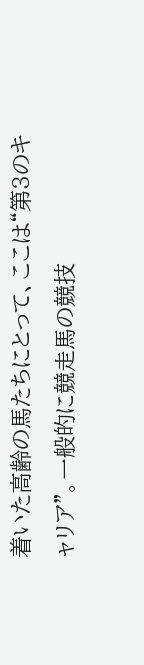着いた高齢の馬たちにとって、ここは“第3のキャリア”。一般的に競走馬の競技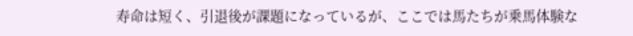寿命は短く、引退後が課題になっているが、ここでは馬たちが乗馬体験な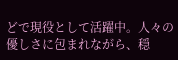どで現役として活躍中。人々の優しさに包まれながら、穏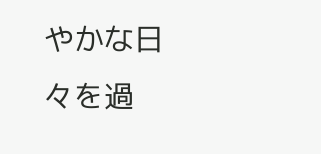やかな日々を過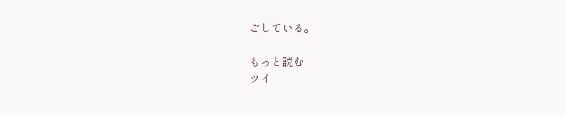ごしている。

もっと読む
ツイ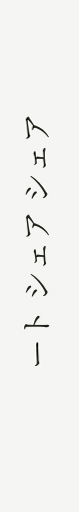ート シェア シェア